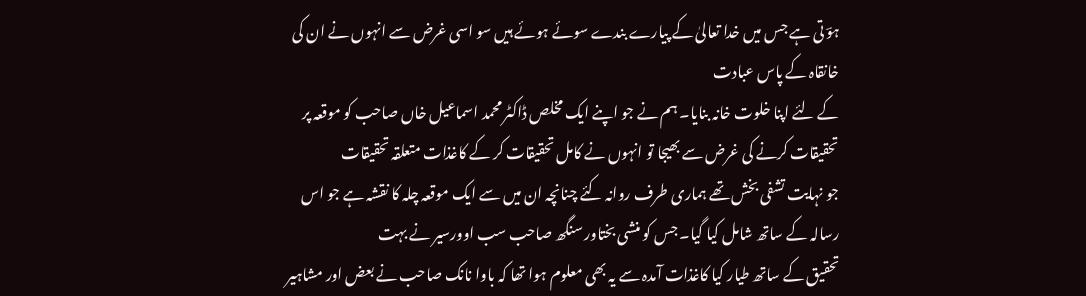ہوؔ تی ہے جس میں خدا تعالیٰ کے پیارے بندے سوئے ہوئے ہیں سو اسی غرض سے انہوں نے ان کی خانقاہ کے پاس عبادت
کے لئے اپنا خلوت خانہ بنایا۔ ہم نے جو اپنے ایک مخلص ڈاکٹر محمد اسماعیل خاں صاحب کو موقعہ پر تحقیقات کرنے کی غرض سے بھیجا تو انہوں نے کامل تحقیقات کر کے کاغذات متعلقہ تحقیقات
جو نہایت تشفی بخش تھے ہماری طرف روانہ کئے چنانچہ ان میں سے ایک موقعہ چلہ کا نقشہ ہے جو اس رسالہ کے ساتھ شامل کیا گیا۔ جس کو منشی بختاور سنگھ صاحب سب اوورسیر نے بہت
تحقیق کے ساتھ طیار کیا کاغذات آمدہ سے یہ بھی معلوم ہوا تھا کہ باوا نانک صاحب نے بعض اور مشاہیر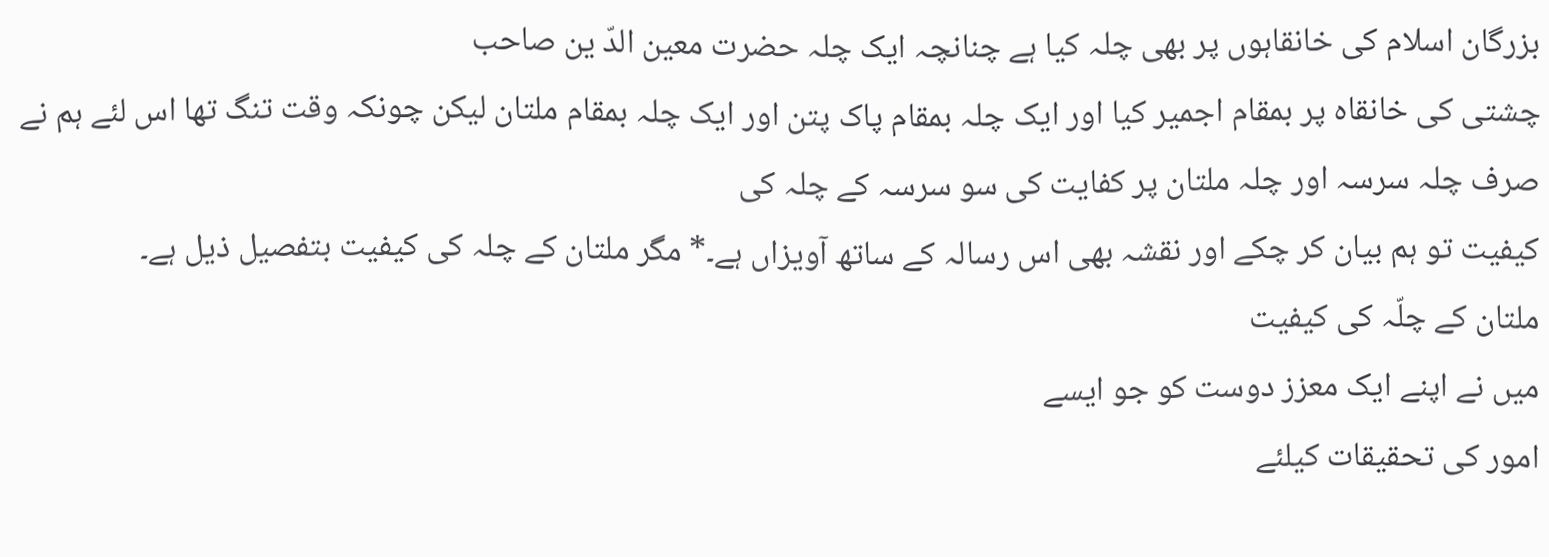بزرگان اسلام کی خانقاہوں پر بھی چلہ کیا ہے چنانچہ ایک چلہ حضرت معین الدّ ین صاحب
چشتی کی خانقاہ پر بمقام اجمیر کیا اور ایک چلہ بمقام پاک پتن اور ایک چلہ بمقام ملتان لیکن چونکہ وقت تنگ تھا اس لئے ہم نے صرف چلہ سرسہ اور چلہ ملتان پر کفایت کی سو سرسہ کے چلہ کی
کیفیت تو ہم بیان کر چکے اور نقشہ بھی اس رسالہ کے ساتھ آویزاں ہے۔* مگر ملتان کے چلہ کی کیفیت بتفصیل ذیل ہے۔
ملتان کے چلّہ کی کیفیت
میں نے اپنے ایک معزز دوست کو جو ایسے
امور کی تحقیقات کیلئے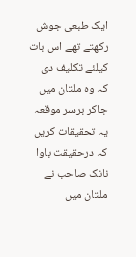ایک طبعی جوش رکھتے تھے اس بات کیلئے تکلیف دی کہ وہ ملتان میں جاکر برسر موقعہ یہ تحقیقات کریں کہ درحقیقت باوا نانک صاحب نے ملتان میں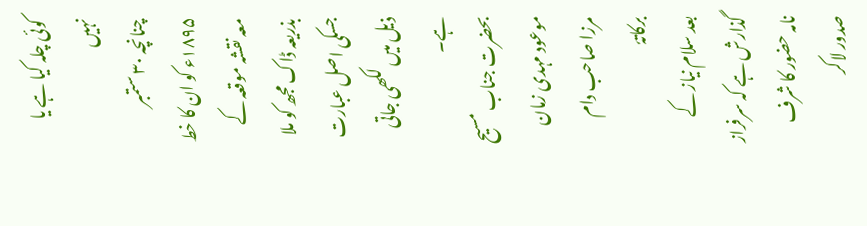کوئی چلہ کیا ہے یا نہیں
چنانچہ ۳۰ ستمبر ۱۸۹۵ء کو ان کا خط معہ نقشہ موقعہ کے بذریعہ ڈاک مجھ کو ملا جسکی اصل عبارت ذیل میں لکھی جاتی ہے۔
بحضرت جناب مسیح موعود مہدی زمان مرزا صاحب دام
برکاتہٗ
بعد سلام نیاز کے گذارش ہے کہ سرفراز نامہ حضور کا شرف صدور لاکر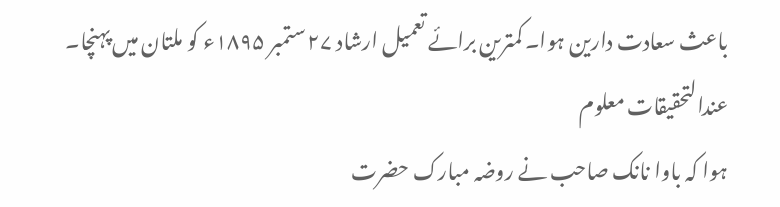باعث سعادت دارین ہوا۔ کمترین برائے تعمیل ارشاد ۲۷ ستمبر ۱۸۹۵ء کو ملتان میں پہنچا۔ عندالتحقیقات معلوم
ہوا کہ باوا نانک صاحب نے روضہ مبارک حضرت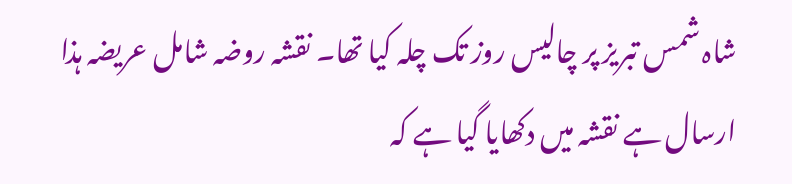شاہ شمس تبریز پر چالیس روز تک چلہ کیا تھا۔ نقشہ روضہ شامل عریضہ ہذا ارسال ہے نقشہ میں دکھایا گیا ہے کہ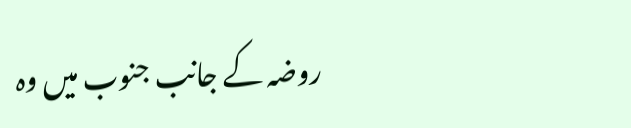روضہ کے جانب جنوب میں وہ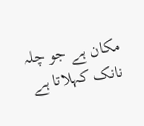مکان ہے جو چلہ نانک کہلاتا ہے